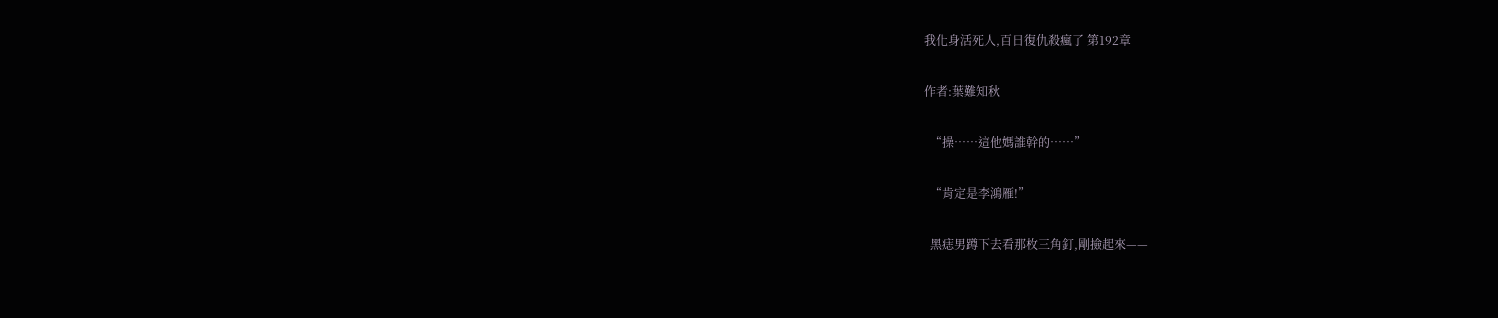我化身活死人,百日復仇殺瘋了 第192章

作者:葉難知秋

  “操……這他媽誰幹的……”

  “肯定是李鴻雁!”

  黑痣男蹲下去看那枚三角釘,剛撿起來——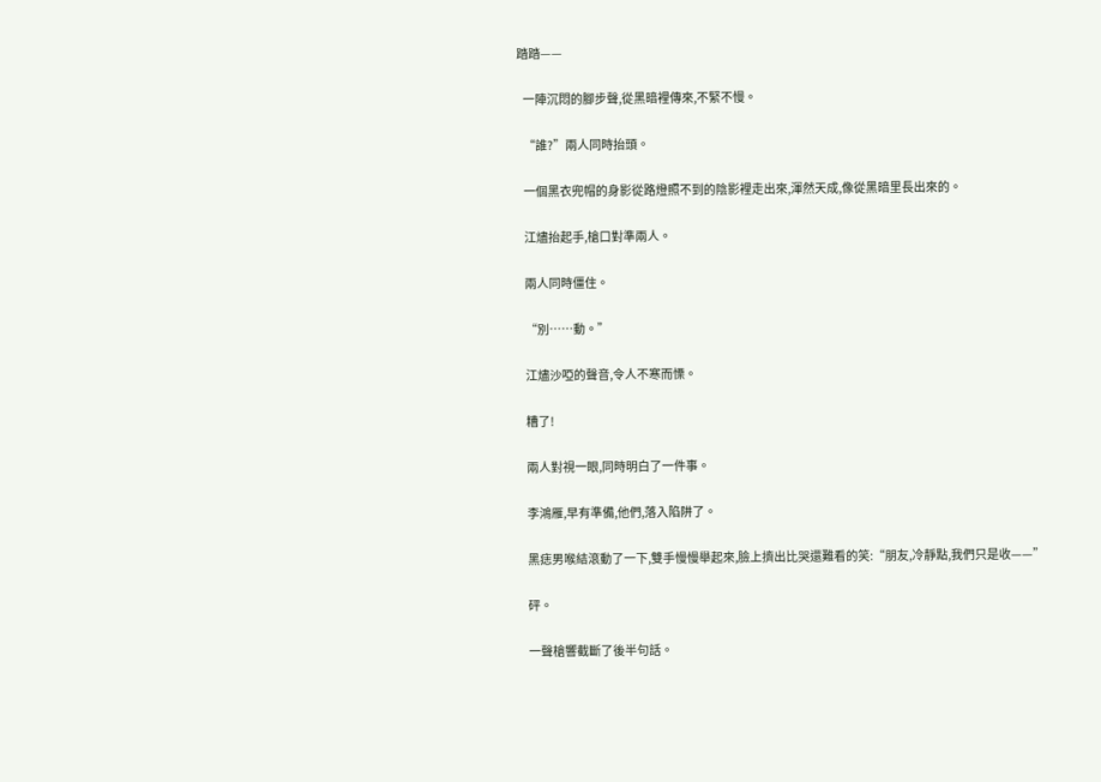踏踏——

  一陣沉悶的腳步聲,從黑暗裡傳來,不緊不慢。

  “誰?”兩人同時抬頭。

  一個黑衣兜帽的身影從路燈照不到的陰影裡走出來,渾然天成,像從黑暗里長出來的。

  江燼抬起手,槍口對準兩人。

  兩人同時僵住。

  “別……動。”

  江燼沙啞的聲音,令人不寒而慄。

  糟了!

  兩人對視一眼,同時明白了一件事。

  李鴻雁,早有準備,他們,落入陷阱了。

  黑痣男喉結滾動了一下,雙手慢慢舉起來,臉上擠出比哭還難看的笑:“朋友,冷靜點,我們只是收——”

  砰。

  一聲槍響截斷了後半句話。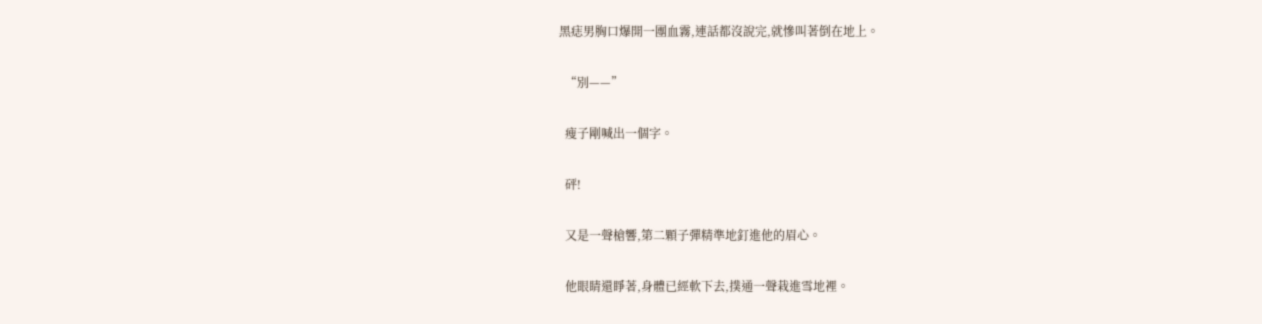黑痣男胸口爆開一團血霧,連話都沒說完,就慘叫著倒在地上。

  “別——”

  瘦子剛喊出一個字。

  砰!

  又是一聲槍響,第二顆子彈精準地釘進他的眉心。

  他眼睛還睜著,身體已經軟下去,撲通一聲栽進雪地裡。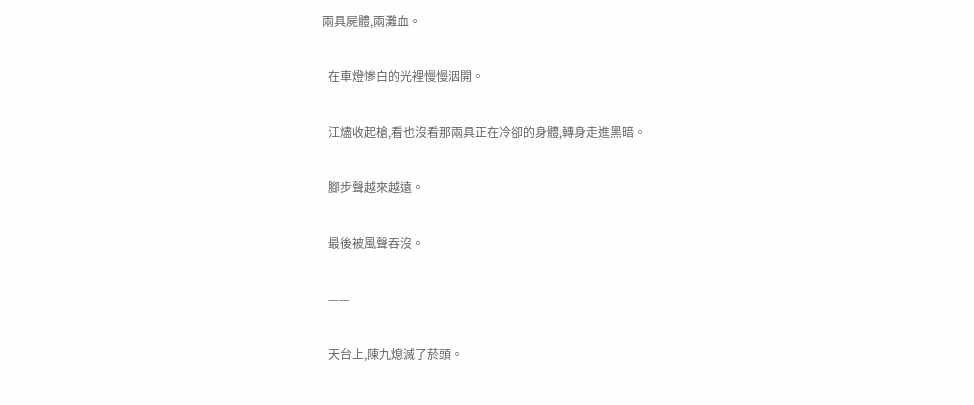兩具屍體,兩灘血。

  在車燈慘白的光裡慢慢洇開。

  江燼收起槍,看也沒看那兩具正在冷卻的身體,轉身走進黑暗。

  腳步聲越來越遠。

  最後被風聲吞沒。

  ——

  天台上,陳九熄滅了菸頭。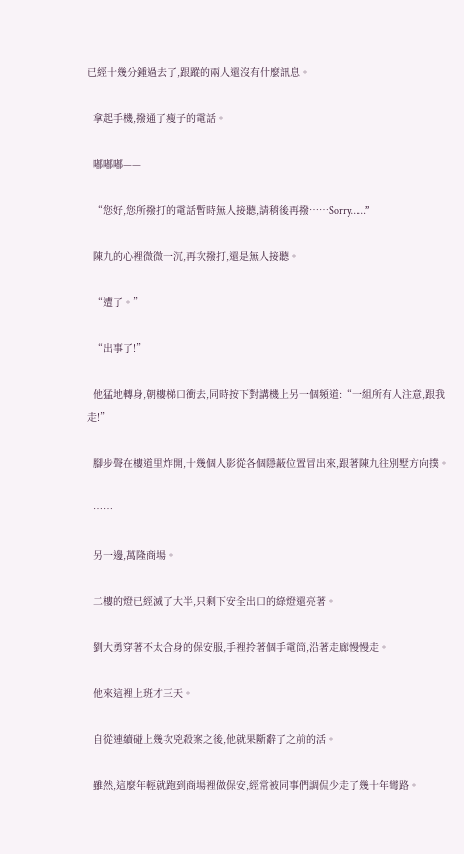已經十幾分鍾過去了,跟蹤的兩人還沒有什麼訊息。

  拿起手機,撥通了瘦子的電話。

  嘟嘟嘟——

  “您好,您所撥打的電話暫時無人接聽,請稍後再撥……Sorry……”

  陳九的心裡微微一沉,再次撥打,還是無人接聽。

  “遭了。”

  “出事了!”

  他猛地轉身,朝樓梯口衝去,同時按下對講機上另一個頻道:“一組所有人注意,跟我走!”

  腳步聲在樓道里炸開,十幾個人影從各個隱蔽位置冒出來,跟著陳九往別墅方向撲。

  ……

  另一邊,萬隆商場。

  二樓的燈已經滅了大半,只剩下安全出口的綠燈還亮著。

  劉大勇穿著不太合身的保安服,手裡拎著個手電筒,沿著走廊慢慢走。

  他來這裡上班才三天。

  自從連續碰上幾次兇殺案之後,他就果斷辭了之前的活。

  雖然,這麼年輕就跑到商場裡做保安,經常被同事們調侃少走了幾十年彎路。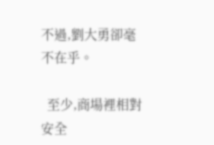不過,劉大勇卻毫不在乎。

  至少,商場裡相對安全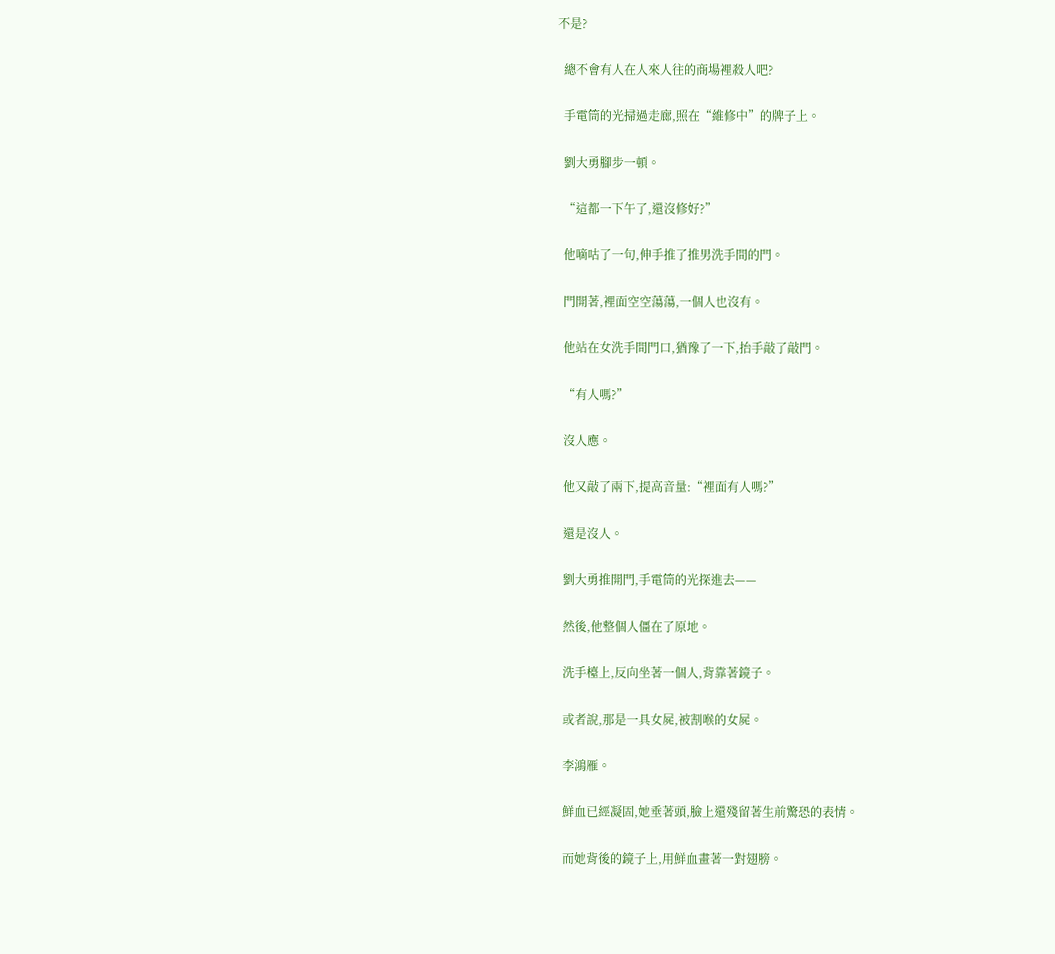不是?

  總不會有人在人來人往的商場裡殺人吧?

  手電筒的光掃過走廊,照在“維修中”的牌子上。

  劉大勇腳步一頓。

  “這都一下午了,還沒修好?”

  他嘀咕了一句,伸手推了推男洗手間的門。

  門開著,裡面空空蕩蕩,一個人也沒有。

  他站在女洗手間門口,猶豫了一下,抬手敲了敲門。

  “有人嗎?”

  沒人應。

  他又敲了兩下,提高音量:“裡面有人嗎?”

  還是沒人。

  劉大勇推開門,手電筒的光探進去——

  然後,他整個人僵在了原地。

  洗手檯上,反向坐著一個人,背靠著鏡子。

  或者說,那是一具女屍,被割喉的女屍。

  李鴻雁。

  鮮血已經凝固,她垂著頭,臉上還殘留著生前驚恐的表情。

  而她背後的鏡子上,用鮮血畫著一對翅膀。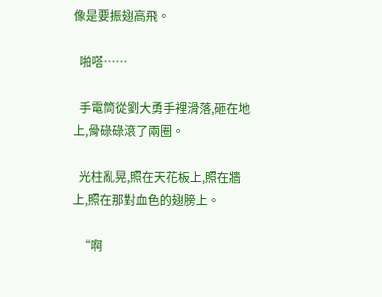像是要振翅高飛。

  啪嗒……

  手電筒從劉大勇手裡滑落,砸在地上,骨碌碌滾了兩圈。

  光柱亂晃,照在天花板上,照在牆上,照在那對血色的翅膀上。

  “啊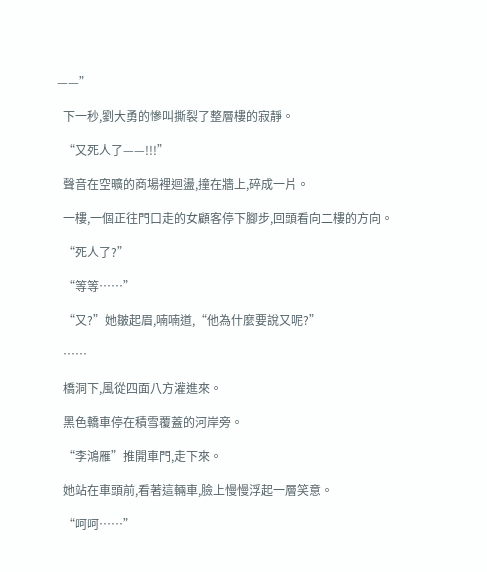——”

  下一秒,劉大勇的慘叫撕裂了整層樓的寂靜。

  “又死人了——!!!”

  聲音在空曠的商場裡迴盪,撞在牆上,碎成一片。

  一樓,一個正往門口走的女顧客停下腳步,回頭看向二樓的方向。

  “死人了?”

  “等等……”

  “又?”她皺起眉,喃喃道,“他為什麼要說又呢?”

  ……

  橋洞下,風從四面八方灌進來。

  黑色轎車停在積雪覆蓋的河岸旁。

  “李鴻雁”推開車門,走下來。

  她站在車頭前,看著這輛車,臉上慢慢浮起一層笑意。

  “呵呵……”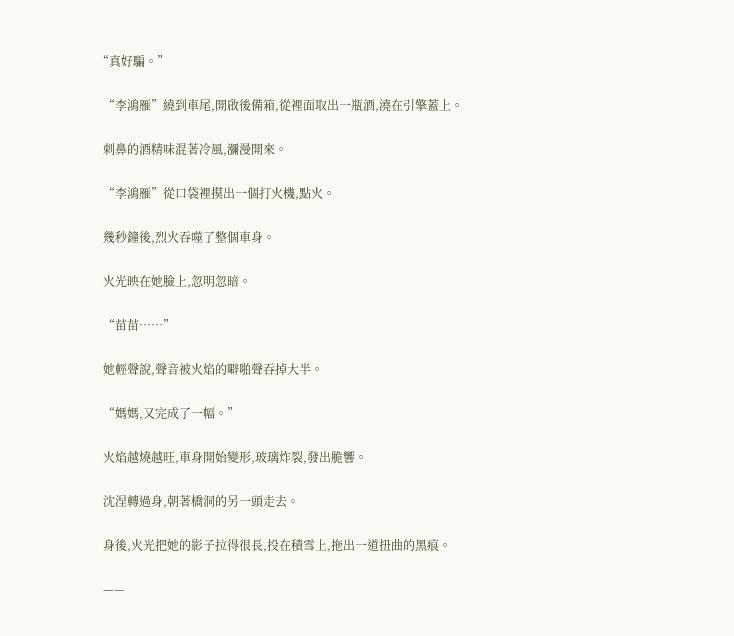“真好騙。”

  “李鴻雁”繞到車尾,開啟後備箱,從裡面取出一瓶酒,澆在引擎蓋上。

  刺鼻的酒精味混著冷風,瀰漫開來。

  “李鴻雁”從口袋裡摸出一個打火機,點火。

  幾秒鐘後,烈火吞噬了整個車身。

  火光映在她臉上,忽明忽暗。

  “苗苗……”

  她輕聲說,聲音被火焰的噼啪聲吞掉大半。

  “媽媽,又完成了一幅。”

  火焰越燒越旺,車身開始變形,玻璃炸裂,發出脆響。

  沈涅轉過身,朝著橋洞的另一頭走去。

  身後,火光把她的影子拉得很長,投在積雪上,拖出一道扭曲的黑痕。

  ——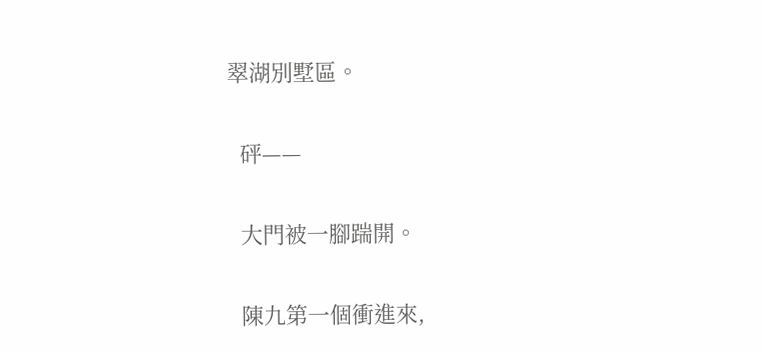翠湖別墅區。

  砰——

  大門被一腳踹開。

  陳九第一個衝進來,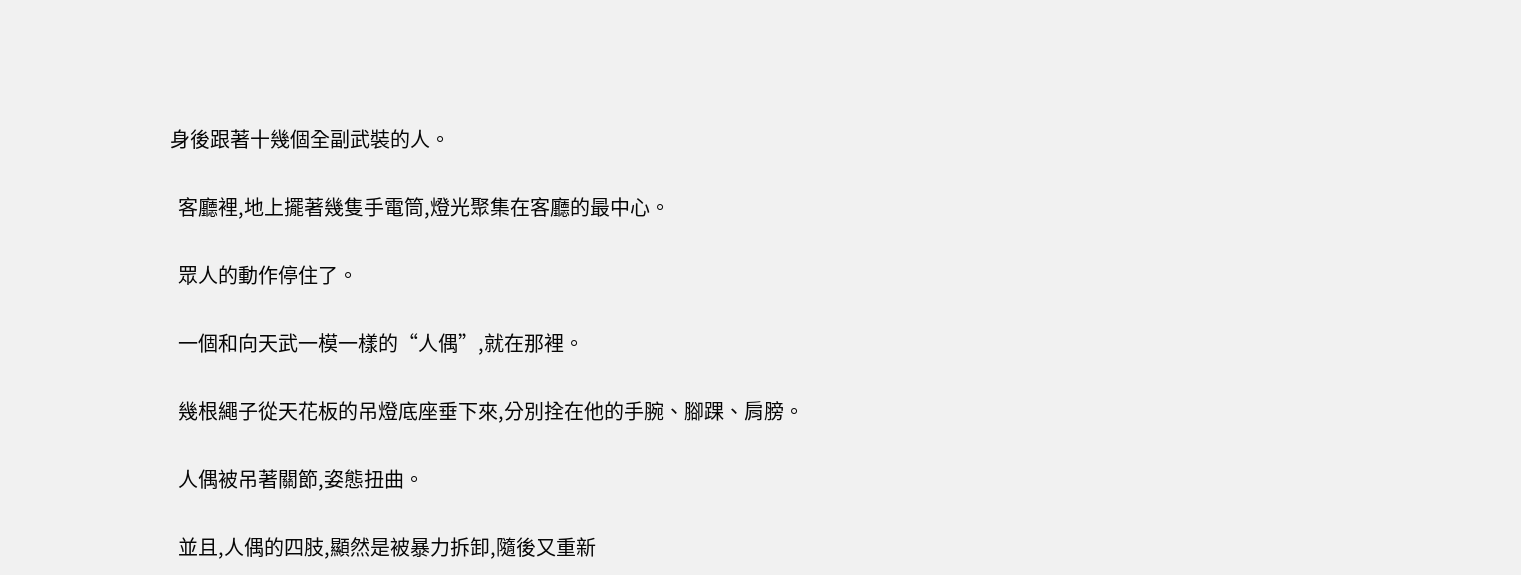身後跟著十幾個全副武裝的人。

  客廳裡,地上擺著幾隻手電筒,燈光聚集在客廳的最中心。

  眾人的動作停住了。

  一個和向天武一模一樣的“人偶”,就在那裡。

  幾根繩子從天花板的吊燈底座垂下來,分別拴在他的手腕、腳踝、肩膀。

  人偶被吊著關節,姿態扭曲。

  並且,人偶的四肢,顯然是被暴力拆卸,隨後又重新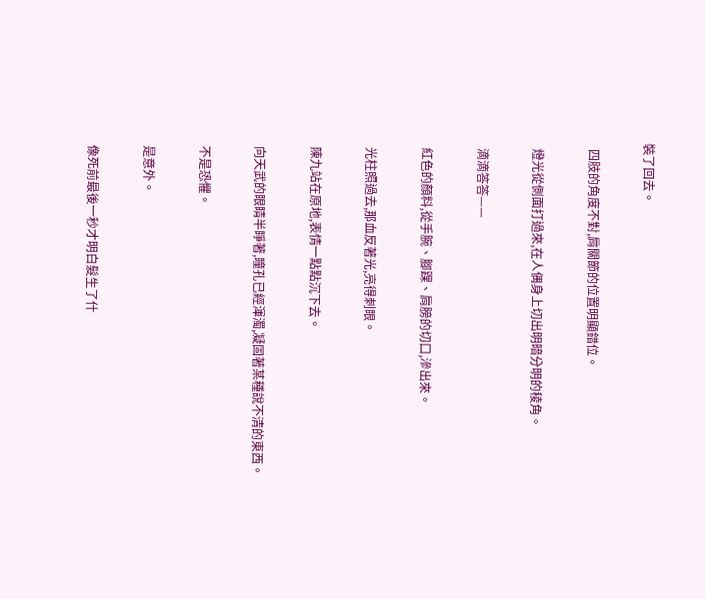裝了回去。

  四肢的角度不對,肩關節的位置明顯錯位。

  燈光從側面打過來,在人偶身上切出明暗分明的稜角。

  滴滴答答——

  紅色的顏料,從手腕、腳踝、肩膀的切口,滲出來。

  光柱照過去,那血反著光,亮得刺眼。

  陳九站在原地,表情一點點沉下去。

  向天武的眼睛半睜著,瞳孔已經渾濁,凝固著某種說不清的東西。

  不是恐懼。

  是意外。

  像死前最後一秒才明白髮生了什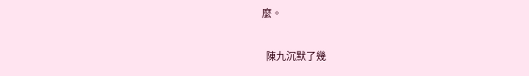麼。

  陳九沉默了幾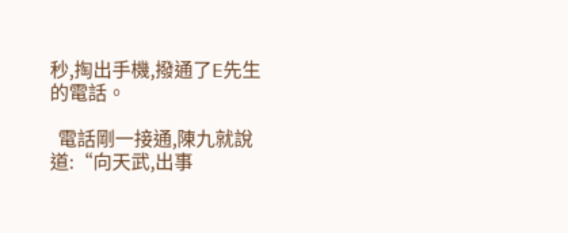秒,掏出手機,撥通了E先生的電話。

  電話剛一接通,陳九就說道:“向天武,出事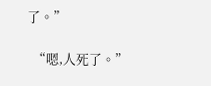了。”

  “嗯,人死了。”